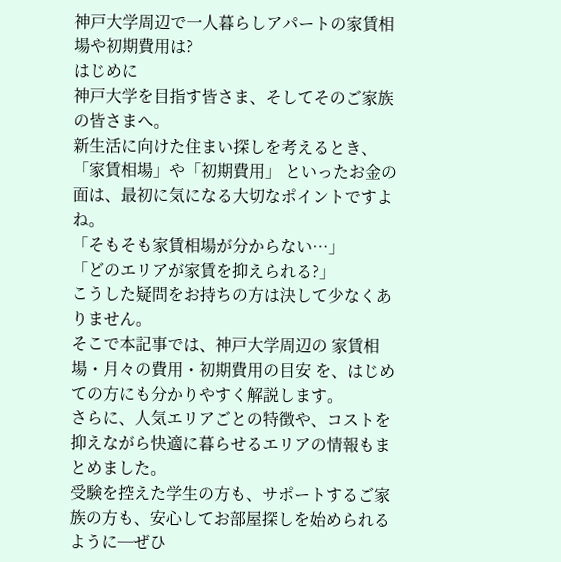神戸大学周辺で一人暮らしアパートの家賃相場や初期費用は?
はじめに
神戸大学を目指す皆さま、そしてそのご家族の皆さまへ。
新生活に向けた住まい探しを考えるとき、「家賃相場」や「初期費用」 といったお金の面は、最初に気になる大切なポイントですよね。
「そもそも家賃相場が分からない…」
「どのエリアが家賃を抑えられる?」
こうした疑問をお持ちの方は決して少なくありません。
そこで本記事では、神戸大学周辺の 家賃相場・月々の費用・初期費用の目安 を、はじめての方にも分かりやすく解説します。
さらに、人気エリアごとの特徴や、コストを抑えながら快適に暮らせるエリアの情報もまとめました。
受験を控えた学生の方も、サポートするご家族の方も、安心してお部屋探しを始められるように─ぜひ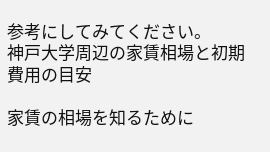参考にしてみてください。
神戸大学周辺の家賃相場と初期費用の目安

家賃の相場を知るために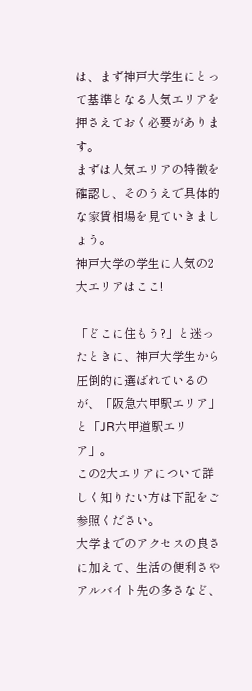は、まず神戸大学生にとって基準となる人気エリアを押さえておく必要があります。
まずは人気エリアの特徴を確認し、そのうえで具体的な家賃相場を見ていきましょう。
神戸大学の学生に人気の2大エリアはここ!

「どこに住もう?」と迷ったときに、神戸大学生から圧倒的に選ばれているのが、「阪急六甲駅エリア」と「JR六甲道駅エリア」。
この2大エリアについて詳しく知りたい方は下記をご参照ください。
大学までのアクセスの良さに加えて、生活の便利さやアルバイト先の多さなど、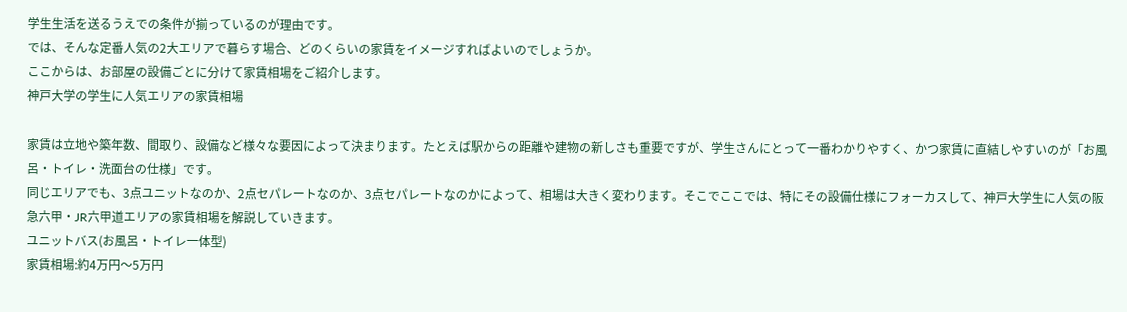学生生活を送るうえでの条件が揃っているのが理由です。
では、そんな定番人気の2大エリアで暮らす場合、どのくらいの家賃をイメージすればよいのでしょうか。
ここからは、お部屋の設備ごとに分けて家賃相場をご紹介します。
神戸大学の学生に人気エリアの家賃相場

家賃は立地や築年数、間取り、設備など様々な要因によって決まります。たとえば駅からの距離や建物の新しさも重要ですが、学生さんにとって一番わかりやすく、かつ家賃に直結しやすいのが「お風呂・トイレ・洗面台の仕様」です。
同じエリアでも、3点ユニットなのか、2点セパレートなのか、3点セパレートなのかによって、相場は大きく変わります。そこでここでは、特にその設備仕様にフォーカスして、神戸大学生に人気の阪急六甲・JR六甲道エリアの家賃相場を解説していきます。
ユニットバス(お風呂・トイレ一体型)
家賃相場:約4万円〜5万円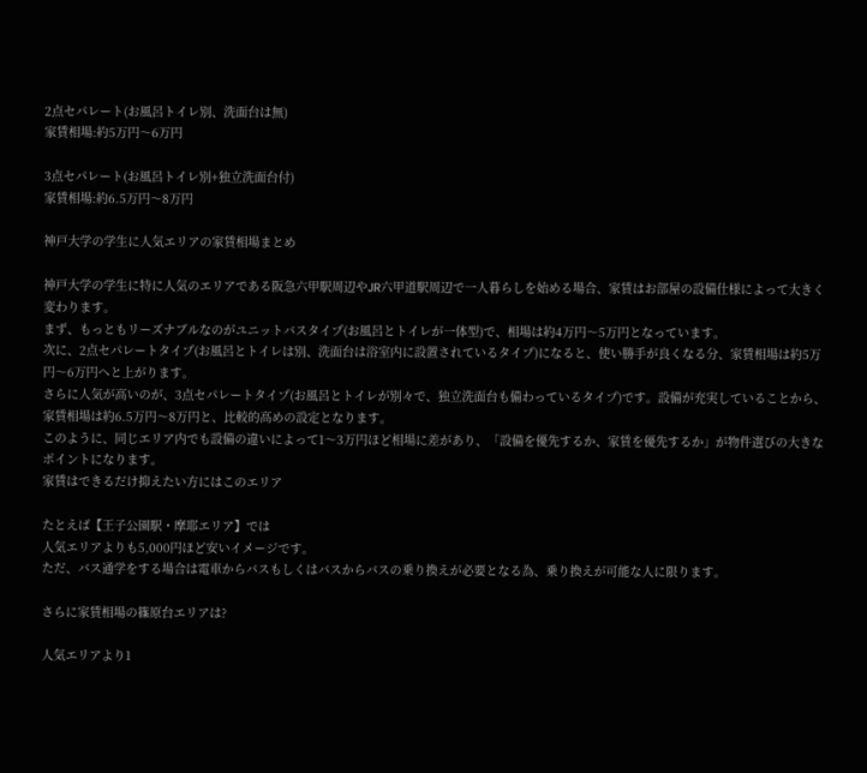2点セパレート(お風呂トイレ別、洗面台は無)
家賃相場:約5万円〜6万円

3点セパレート(お風呂トイレ別+独立洗面台付)
家賃相場:約6.5万円〜8万円

神戸大学の学生に人気エリアの家賃相場まとめ

神戸大学の学生に特に人気のエリアである阪急六甲駅周辺やJR六甲道駅周辺で一人暮らしを始める場合、家賃はお部屋の設備仕様によって大きく変わります。
まず、もっともリーズナブルなのがユニットバスタイプ(お風呂とトイレが一体型)で、相場は約4万円〜5万円となっています。
次に、2点セパレートタイプ(お風呂とトイレは別、洗面台は浴室内に設置されているタイプ)になると、使い勝手が良くなる分、家賃相場は約5万円〜6万円へと上がります。
さらに人気が高いのが、3点セパレートタイプ(お風呂とトイレが別々で、独立洗面台も備わっているタイプ)です。設備が充実していることから、家賃相場は約6.5万円〜8万円と、比較的高めの設定となります。
このように、同じエリア内でも設備の違いによって1〜3万円ほど相場に差があり、「設備を優先するか、家賃を優先するか」が物件選びの大きなポイントになります。
家賃はできるだけ抑えたい方にはこのエリア

たとえば【王子公園駅・摩耶エリア】では
人気エリアよりも5,000円ほど安いイメージです。
ただ、バス通学をする場合は電車からバスもしくはバスからバスの乗り換えが必要となる為、乗り換えが可能な人に限ります。

さらに家賃相場の篠原台エリアは?

人気エリアより1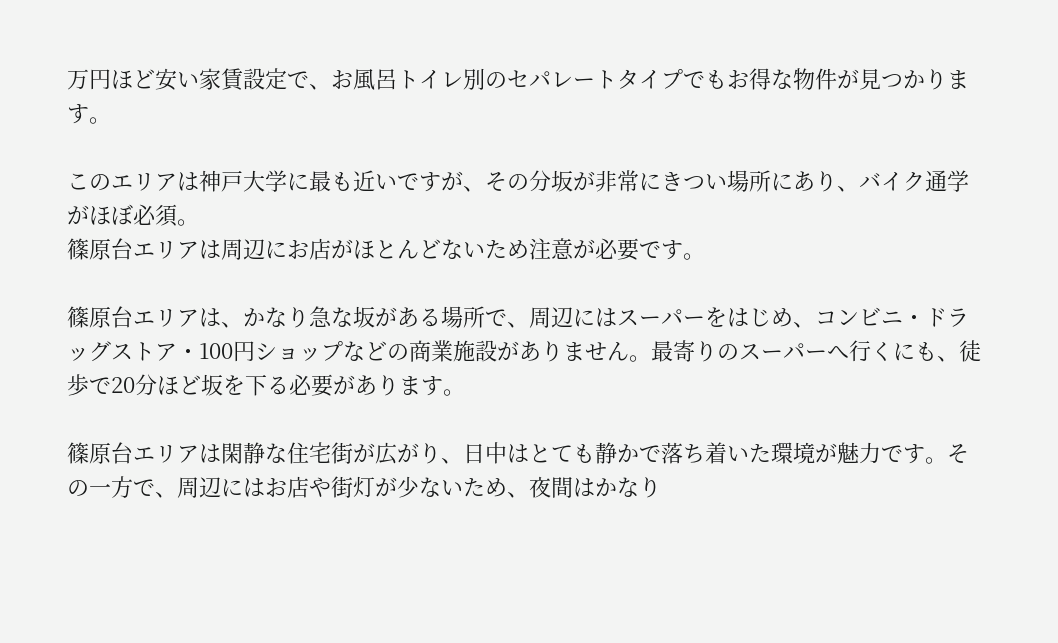万円ほど安い家賃設定で、お風呂トイレ別のセパレートタイプでもお得な物件が見つかります。

このエリアは神戸大学に最も近いですが、その分坂が非常にきつい場所にあり、バイク通学がほぼ必須。
篠原台エリアは周辺にお店がほとんどないため注意が必要です。

篠原台エリアは、かなり急な坂がある場所で、周辺にはスーパーをはじめ、コンビニ・ドラッグストア・100円ショップなどの商業施設がありません。最寄りのスーパーへ行くにも、徒歩で20分ほど坂を下る必要があります。

篠原台エリアは閑静な住宅街が広がり、日中はとても静かで落ち着いた環境が魅力です。その一方で、周辺にはお店や街灯が少ないため、夜間はかなり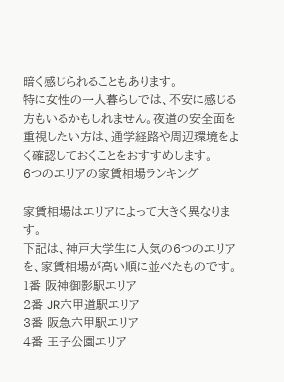暗く感じられることもあります。
特に女性の一人暮らしでは、不安に感じる方もいるかもしれません。夜道の安全面を重視したい方は、通学経路や周辺環境をよく確認しておくことをおすすめします。
6つのエリアの家賃相場ランキング

家賃相場はエリアによって大きく異なります。
下記は、神戸大学生に人気の6つのエリアを、家賃相場が高い順に並べたものです。
1番 阪神御影駅エリア
2番 JR六甲道駅エリア
3番 阪急六甲駅エリア
4番 王子公園エリア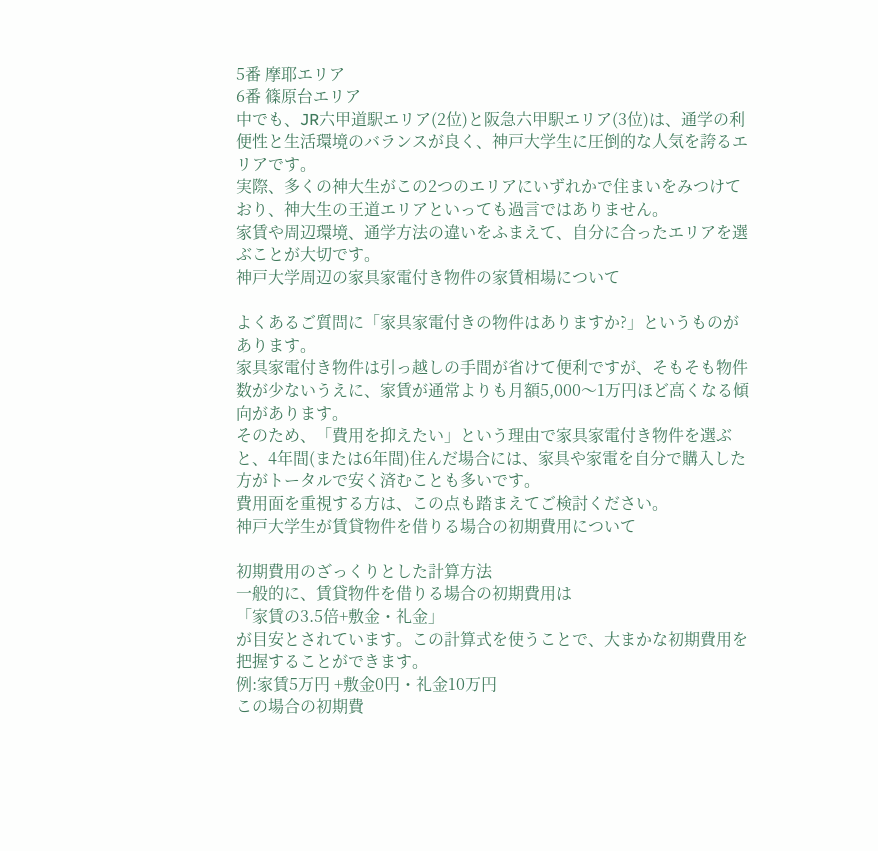5番 摩耶エリア
6番 篠原台エリア
中でも、JR六甲道駅エリア(2位)と阪急六甲駅エリア(3位)は、通学の利便性と生活環境のバランスが良く、神戸大学生に圧倒的な人気を誇るエリアです。
実際、多くの神大生がこの2つのエリアにいずれかで住まいをみつけており、神大生の王道エリアといっても過言ではありません。
家賃や周辺環境、通学方法の違いをふまえて、自分に合ったエリアを選ぶことが大切です。
神戸大学周辺の家具家電付き物件の家賃相場について

よくあるご質問に「家具家電付きの物件はありますか?」というものがあります。
家具家電付き物件は引っ越しの手間が省けて便利ですが、そもそも物件数が少ないうえに、家賃が通常よりも月額5,000〜1万円ほど高くなる傾向があります。
そのため、「費用を抑えたい」という理由で家具家電付き物件を選ぶと、4年間(または6年間)住んだ場合には、家具や家電を自分で購入した方がトータルで安く済むことも多いです。
費用面を重視する方は、この点も踏まえてご検討ください。
神戸大学生が賃貸物件を借りる場合の初期費用について

初期費用のざっくりとした計算方法
一般的に、賃貸物件を借りる場合の初期費用は
「家賃の3.5倍+敷金・礼金」
が目安とされています。この計算式を使うことで、大まかな初期費用を把握することができます。
例:家賃5万円 +敷金0円・礼金10万円
この場合の初期費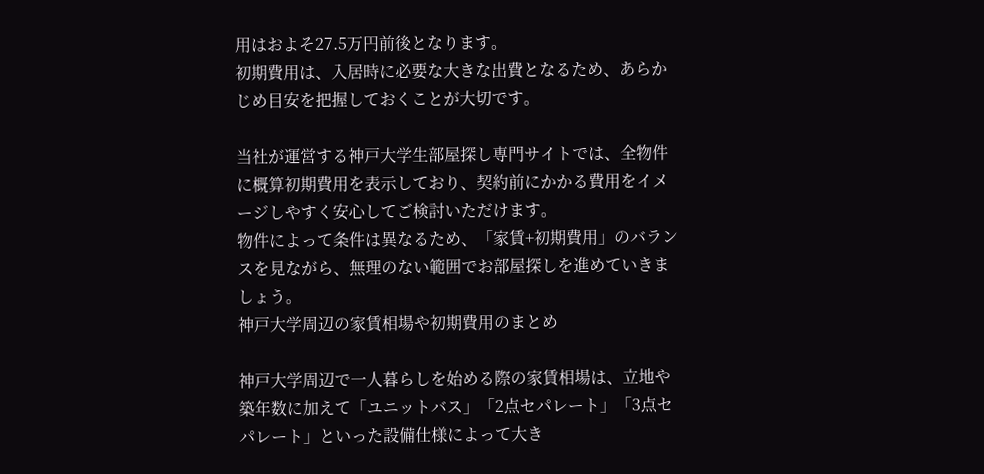用はおよそ27.5万円前後となります。
初期費用は、入居時に必要な大きな出費となるため、あらかじめ目安を把握しておくことが大切です。

当社が運営する神戸大学生部屋探し専門サイトでは、全物件に概算初期費用を表示しており、契約前にかかる費用をイメージしやすく安心してご検討いただけます。
物件によって条件は異なるため、「家賃+初期費用」のバランスを見ながら、無理のない範囲でお部屋探しを進めていきましょう。
神戸大学周辺の家賃相場や初期費用のまとめ

神戸大学周辺で一人暮らしを始める際の家賃相場は、立地や築年数に加えて「ユニットバス」「2点セパレート」「3点セパレート」といった設備仕様によって大き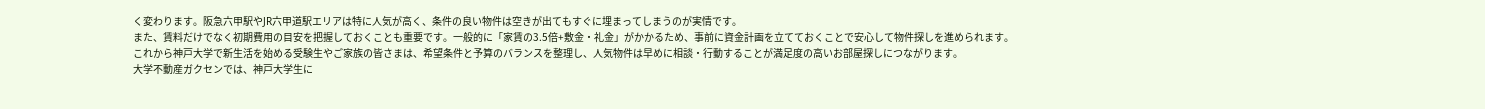く変わります。阪急六甲駅やJR六甲道駅エリアは特に人気が高く、条件の良い物件は空きが出てもすぐに埋まってしまうのが実情です。
また、賃料だけでなく初期費用の目安を把握しておくことも重要です。一般的に「家賃の3.5倍+敷金・礼金」がかかるため、事前に資金計画を立てておくことで安心して物件探しを進められます。
これから神戸大学で新生活を始める受験生やご家族の皆さまは、希望条件と予算のバランスを整理し、人気物件は早めに相談・行動することが満足度の高いお部屋探しにつながります。
大学不動産ガクセンでは、神戸大学生に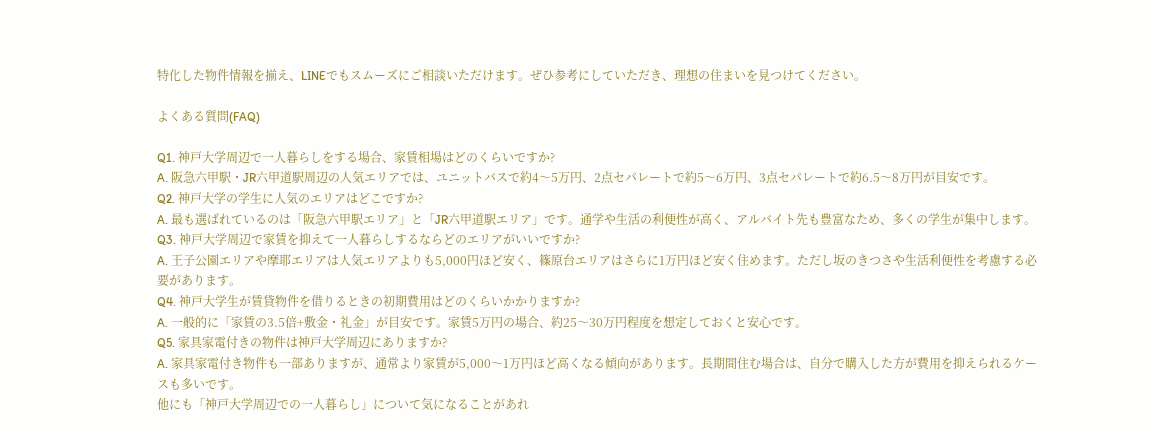特化した物件情報を揃え、LINEでもスムーズにご相談いただけます。ぜひ参考にしていただき、理想の住まいを見つけてください。

よくある質問(FAQ)

Q1. 神戸大学周辺で一人暮らしをする場合、家賃相場はどのくらいですか?
A. 阪急六甲駅・JR六甲道駅周辺の人気エリアでは、ユニットバスで約4〜5万円、2点セパレートで約5〜6万円、3点セパレートで約6.5〜8万円が目安です。
Q2. 神戸大学の学生に人気のエリアはどこですか?
A. 最も選ばれているのは「阪急六甲駅エリア」と「JR六甲道駅エリア」です。通学や生活の利便性が高く、アルバイト先も豊富なため、多くの学生が集中します。
Q3. 神戸大学周辺で家賃を抑えて一人暮らしするならどのエリアがいいですか?
A. 王子公園エリアや摩耶エリアは人気エリアよりも5,000円ほど安く、篠原台エリアはさらに1万円ほど安く住めます。ただし坂のきつさや生活利便性を考慮する必要があります。
Q4. 神戸大学生が賃貸物件を借りるときの初期費用はどのくらいかかりますか?
A. 一般的に「家賃の3.5倍+敷金・礼金」が目安です。家賃5万円の場合、約25〜30万円程度を想定しておくと安心です。
Q5. 家具家電付きの物件は神戸大学周辺にありますか?
A. 家具家電付き物件も一部ありますが、通常より家賃が5,000〜1万円ほど高くなる傾向があります。長期間住む場合は、自分で購入した方が費用を抑えられるケースも多いです。
他にも「神戸大学周辺での一人暮らし」について気になることがあれ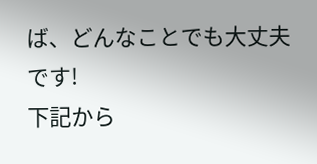ば、どんなことでも大丈夫です!
下記から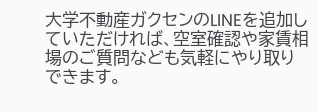大学不動産ガクセンのLINEを追加していただければ、空室確認や家賃相場のご質問なども気軽にやり取りできます。